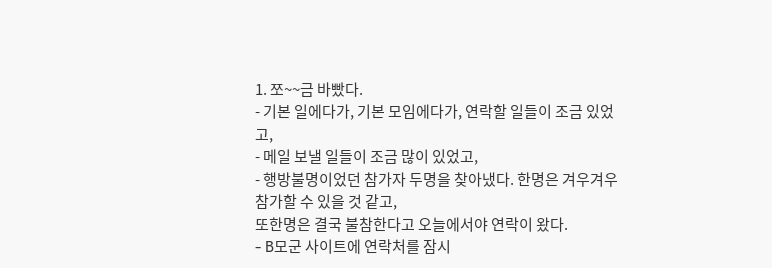1. 쪼~~금 바빴다.
- 기본 일에다가, 기본 모임에다가, 연락할 일들이 조금 있었고,
- 메일 보낼 일들이 조금 많이 있었고,
- 행방불명이었던 참가자 두명을 찾아냈다. 한명은 겨우겨우 참가할 수 있을 것 같고,
또한명은 결국 불참한다고 오늘에서야 연락이 왔다.
- B모군 사이트에 연락처를 잠시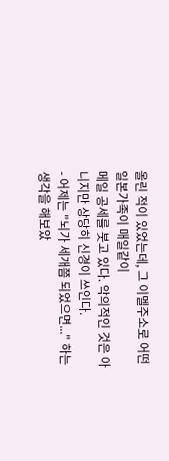올린 적이 있었는데, 그 이멜주소로 어떤 일본가족이 매일같이
메일 공세를 붓고 있다. 악의적인 것은 아니지만 상당히 신경이 쓰인다.
- 어제는 "뇌가 세개쯤 되었으면..." 하는 생각을 해보았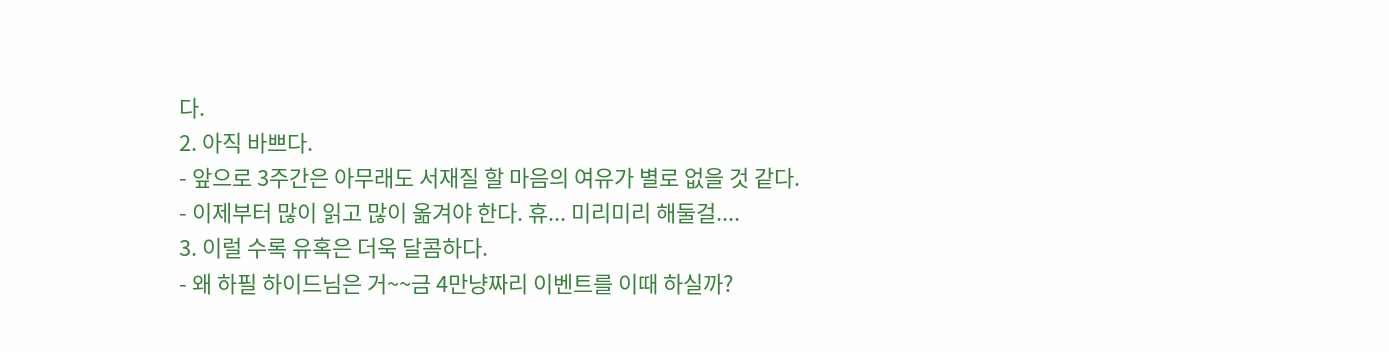다.
2. 아직 바쁘다.
- 앞으로 3주간은 아무래도 서재질 할 마음의 여유가 별로 없을 것 같다.
- 이제부터 많이 읽고 많이 옮겨야 한다. 휴... 미리미리 해둘걸....
3. 이럴 수록 유혹은 더욱 달콤하다.
- 왜 하필 하이드님은 거~~금 4만냥짜리 이벤트를 이때 하실까?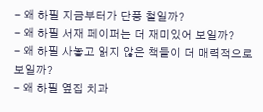- 왜 하필 지금부터가 단풍 철일까?
- 왜 하필 서재 페이퍼는 더 재미있어 보일까?
- 왜 하필 사놓고 읽지 않은 책들이 더 매력적으로 보일까?
- 왜 하필 옆집 치과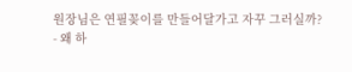원장님은 연필꽂이를 만들어달가고 자꾸 그러실까?
- 왜 하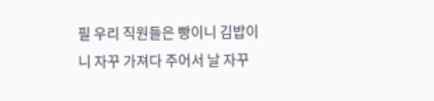필 우리 직원들은 빵이니 김밥이니 자꾸 가져다 주어서 날 자꾸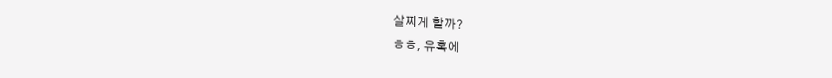살찌게 할까?
ㅎㅎ, 유혹에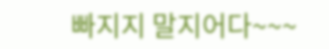빠지지 말지어다~~~